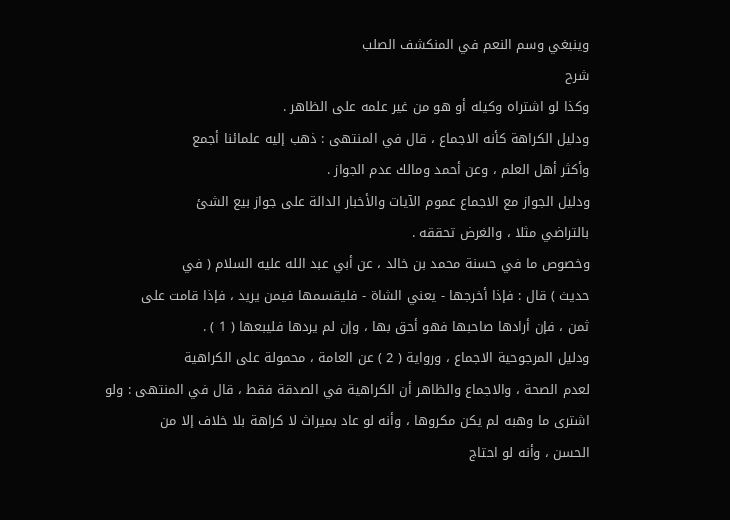وينبغي وسم النعم في المنكشف الصلب
شرح
وكذا لو اشتراه وكيله أو هو من غير علمه على الظاهر .
ودليل الكراهة كأنه الاجماع ، قال في المنتهى : ذهب إليه علمائنا أجمع
وأكثر أهل العلم ، وعن أحمد ومالك عدم الجواز .
ودليل الجواز مع الاجماع عموم الآيات والأخبار الدالة على جواز بيع الشئ
بالتراضي مثلا ، والغرض تحققه .
وخصوص ما في حسنة محمد بن خالد ، عن أبي عبد الله عليه السلام ( في
حديث ) قال : فإذا أخرجها - يعني الشاة - فليقسمها فيمن يريد ، فإذا قامت على
ثمن ، فإن أرادها صاحبها فهو أحق بها ، وإن لم يردها فليبعها ( 1 ) .
ودليل المرجوحية الاجماع ، ورواية ( 2 ) عن العامة ، محمولة على الكراهية
لعدم الصحة ، والاجماع والظاهر أن الكراهية في الصدقة فقط ، قال في المنتهى : ولو
اشترى ما وهبه لم يكن مكروها ، وأنه لو عاد بميراث لا كراهة بلا خلاف إلا من
الحسن ، وأنه لو احتاج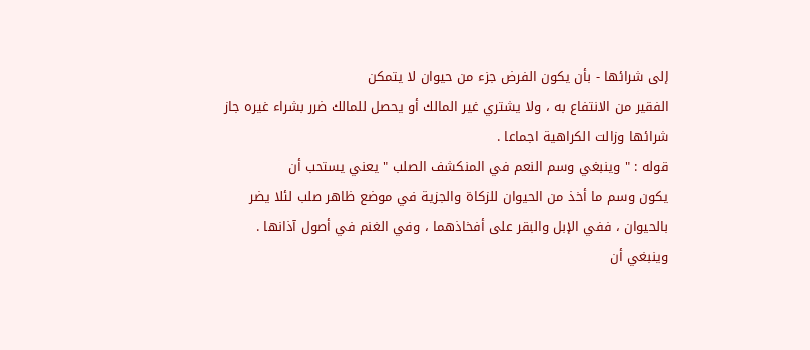إلى شرائها - بأن يكون الفرض جزء من حيوان لا يتمكن
الفقير من الانتفاع به ، ولا يشتري غير المالك أو يحصل للمالك ضرر بشراء غيره جاز
شرائها وزالت الكراهية اجماعا .
قوله : " وينبغي وسم النعم في المنكشف الصلب " يعني يستحب أن
يكون وسم ما أخذ من الحيوان للزكاة والجزية في موضع ظاهر صلب لئلا يضر
بالحيوان ، ففي الإبل والبقر على أفخاذهما ، وفي الغنم في أصول آذانها .
وينبغي أن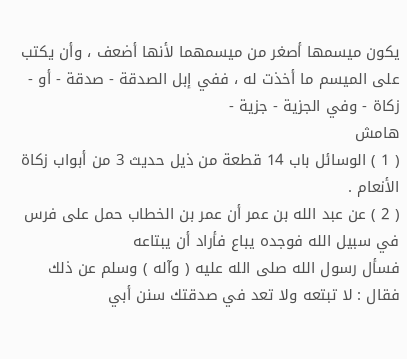يكون ميسمها أصغر من ميسمهما لأنها أضعف ، وأن يكتب
على الميسم ما أخذت له ، ففي إبل الصدقة - صدقة - أو - زكاة - وفي الجزية - جزية -
هامش
( 1 ) الوسائل باب 14 قطعة من ذيل حديث 3 من أبواب زكاة الأنعام .
( 2 ) عن عبد الله بن عمر أن عمر بن الخطاب حمل على فرس في سبيل الله فوجده يباع فأراد أن يبتاعه
فسأل رسول الله صلى الله عليه ( وآله ) وسلم عن ذلك فقال : لا تبتعه ولا تعد في صدقتك سنن أبي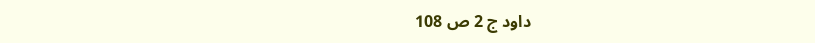داود ج 2 ص 108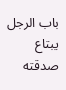باب الرجل يبتاع صدقته